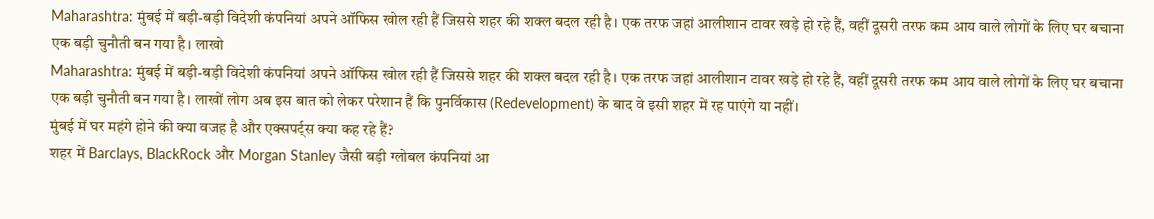Maharashtra: मुंबई में बड़ी-बड़ी विदेशी कंपनियां अपने ऑफिस खोल रही हैं जिससे शहर की शक्ल बदल रही है। एक तरफ जहां आलीशान टावर खड़े हो रहे हैं, वहीं दूसरी तरफ कम आय वाले लोगों के लिए घर बचाना एक बड़ी चुनौती बन गया है। लाखो
Maharashtra: मुंबई में बड़ी-बड़ी विदेशी कंपनियां अपने ऑफिस खोल रही हैं जिससे शहर की शक्ल बदल रही है। एक तरफ जहां आलीशान टावर खड़े हो रहे हैं, वहीं दूसरी तरफ कम आय वाले लोगों के लिए घर बचाना एक बड़ी चुनौती बन गया है। लाखों लोग अब इस बात को लेकर परेशान हैं कि पुनर्विकास (Redevelopment) के बाद वे इसी शहर में रह पाएंगे या नहीं।
मुंबई में घर महंगे होने की क्या वजह है और एक्सपर्ट्स क्या कह रहे हैं?
शहर में Barclays, BlackRock और Morgan Stanley जैसी बड़ी ग्लोबल कंपनियां आ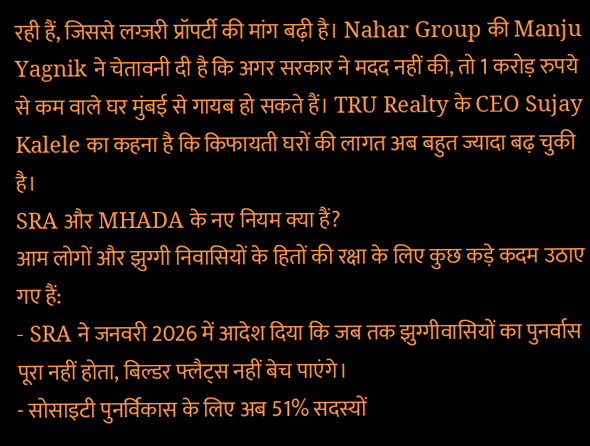रही हैं, जिससे लग्जरी प्रॉपर्टी की मांग बढ़ी है। Nahar Group की Manju Yagnik ने चेतावनी दी है कि अगर सरकार ने मदद नहीं की, तो 1 करोड़ रुपये से कम वाले घर मुंबई से गायब हो सकते हैं। TRU Realty के CEO Sujay Kalele का कहना है कि किफायती घरों की लागत अब बहुत ज्यादा बढ़ चुकी है।
SRA और MHADA के नए नियम क्या हैं?
आम लोगों और झुग्गी निवासियों के हितों की रक्षा के लिए कुछ कड़े कदम उठाए गए हैं:
- SRA ने जनवरी 2026 में आदेश दिया कि जब तक झुग्गीवासियों का पुनर्वास पूरा नहीं होता, बिल्डर फ्लैट्स नहीं बेच पाएंगे।
- सोसाइटी पुनर्विकास के लिए अब 51% सदस्यों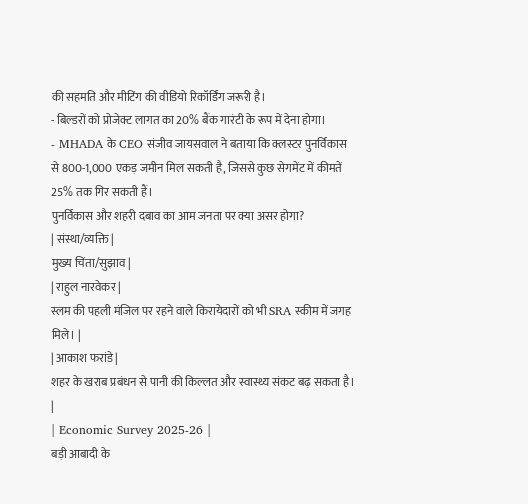की सहमति और मीटिंग की वीडियो रिकॉर्डिंग जरूरी है।
- बिल्डरों को प्रोजेक्ट लागत का 20% बैंक गारंटी के रूप में देना होगा।
- MHADA के CEO संजीव जायसवाल ने बताया कि क्लस्टर पुनर्विकास से 800-1,000 एकड़ जमीन मिल सकती है, जिससे कुछ सेगमेंट में कीमतें 25% तक गिर सकती हैं।
पुनर्विकास और शहरी दबाव का आम जनता पर क्या असर होगा?
| संस्था/व्यक्ति |
मुख्य चिंता/सुझाव |
| राहुल नारवेकर |
स्लम की पहली मंजिल पर रहने वाले किरायेदारों को भी SRA स्कीम में जगह मिले। |
| आकाश फरांडे |
शहर के खराब प्रबंधन से पानी की किल्लत और स्वास्थ्य संकट बढ़ सकता है। |
| Economic Survey 2025-26 |
बड़ी आबादी के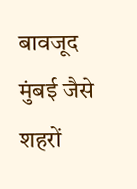बावजूद मुंबई जैसे शहरों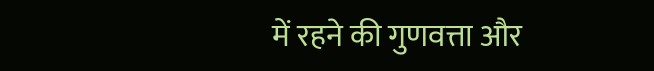में रहने की गुणवत्ता और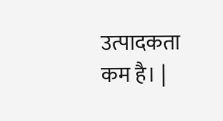उत्पादकता कम है। |